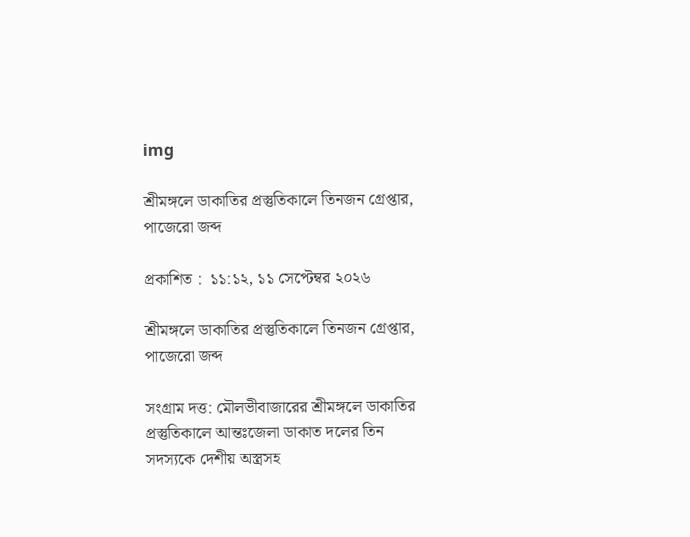img

শ্রীমঙ্গলে ডাকাতির প্রস্তুতিকালে তিনজন গ্রেপ্তার, পাজেরো জব্দ

প্রকাশিত :  ১১:১২, ১১ সেপ্টেম্বর ২০২৬

শ্রীমঙ্গলে ডাকাতির প্রস্তুতিকালে তিনজন গ্রেপ্তার, পাজেরো জব্দ

সংগ্রাম দত্ত: মৌলভীবাজারের শ্রীমঙ্গলে ডাকাতির প্রস্তুতিকালে আন্তঃজেলা ডাকাত দলের তিন সদস্যকে দেশীয় অস্ত্রসহ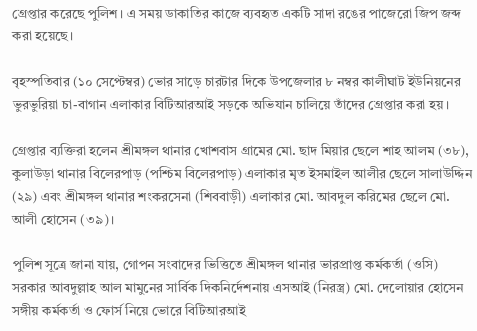গ্রেপ্তার করেছে পুলিশ। এ সময় ডাকাতির কাজে ব্যবহৃত একটি সাদা রঙের পাজেরো জিপ জব্দ করা হয়েছে।

বৃহস্পতিবার (১০ সেপ্টেম্বর) ভোর সাড়ে চারটার দিকে উপজেলার ৮ নম্বর কালীঘাট ইউনিয়নের ভুরভুরিয়া চা-বাগান এলাকার বিটিআরআই সড়কে অভিযান চালিয়ে তাঁদের গ্রেপ্তার করা হয়।

গ্রেপ্তার ব্যক্তিরা হলেন শ্রীমঙ্গল থানার খোশবাস গ্রামের মো. ছাদ মিয়ার ছেলে শাহ আলম (৩৮), কুলাউড়া থানার বিলেরপাড় (পশ্চিম বিলেরপাড়) এলাকার মৃত ইসমাইল আলীর ছেলে সালাউদ্দিন (২৯) এবং শ্রীমঙ্গল থানার শংকরসেনা (শিববাড়ী) এলাকার মো. আবদুল করিমের ছেলে মো. আলী হোসেন (৩৯)।

পুলিশ সূত্রে জানা যায়, গোপন সংবাদের ভিত্তিতে শ্রীমঙ্গল থানার ভারপ্রাপ্ত কর্মকর্তা (ওসি) সরকার আবদুল্লাহ আল মামুনের সার্বিক দিকনির্দেশনায় এসআই (নিরস্ত্র) মো. দেলোয়ার হোসেন সঙ্গীয় কর্মকর্তা ও ফোর্স নিয়ে ভোরে বিটিআরআই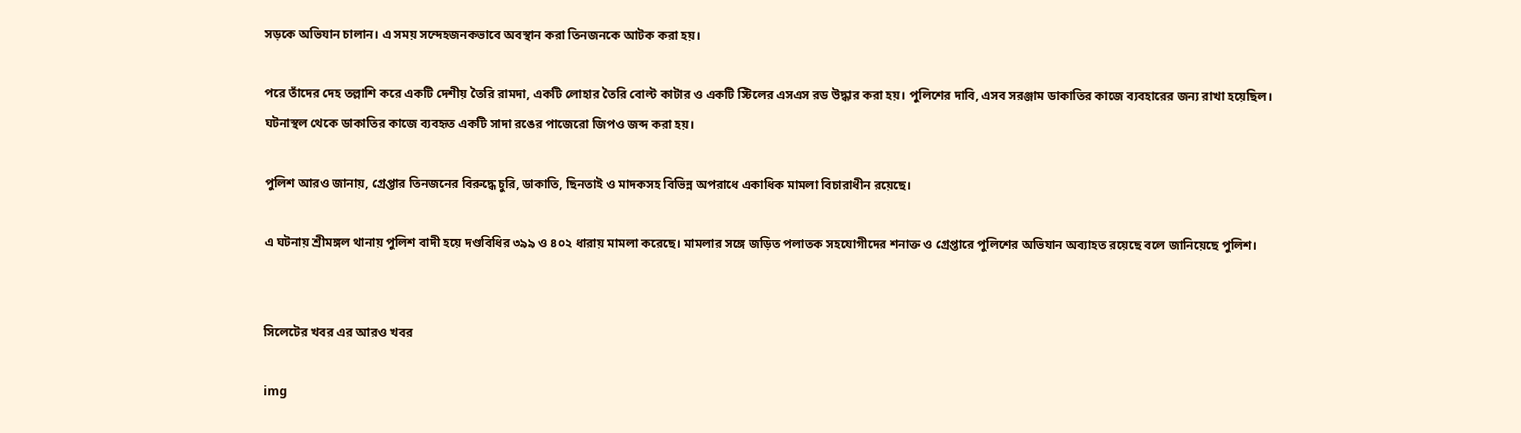সড়কে অভিযান চালান। এ সময় সন্দেহজনকভাবে অবস্থান করা তিনজনকে আটক করা হয়।

পরে তাঁদের দেহ তল্লাশি করে একটি দেশীয় তৈরি রামদা, একটি লোহার তৈরি বোল্ট কাটার ও একটি স্টিলের এসএস রড উদ্ধার করা হয়। পুলিশের দাবি, এসব সরঞ্জাম ডাকাতির কাজে ব্যবহারের জন্য রাখা হয়েছিল। ঘটনাস্থল থেকে ডাকাতির কাজে ব্যবহৃত একটি সাদা রঙের পাজেরো জিপও জব্দ করা হয়।

পুলিশ আরও জানায়, গ্রেপ্তার তিনজনের বিরুদ্ধে চুরি, ডাকাতি, ছিনতাই ও মাদকসহ বিভিন্ন অপরাধে একাধিক মামলা বিচারাধীন রয়েছে।

এ ঘটনায় শ্রীমঙ্গল থানায় পুলিশ বাদী হয়ে দণ্ডবিধির ৩৯৯ ও ৪০২ ধারায় মামলা করেছে। মামলার সঙ্গে জড়িত পলাতক সহযোগীদের শনাক্ত ও গ্রেপ্তারে পুলিশের অভিযান অব্যাহত রয়েছে বলে জানিয়েছে পুলিশ।


সিলেটের খবর এর আরও খবর

img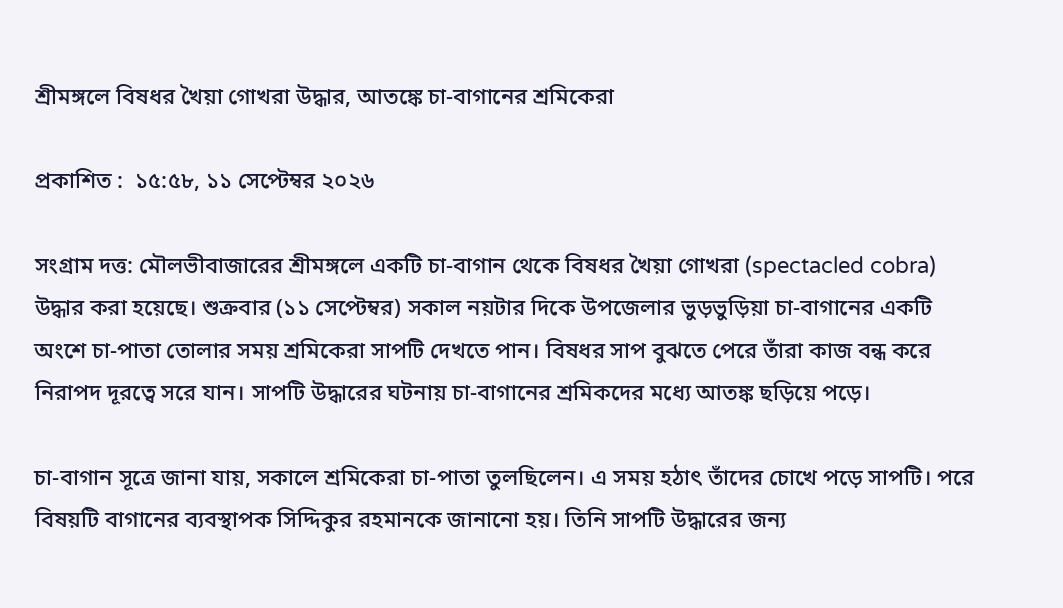শ্রীমঙ্গলে বিষধর খৈয়া গোখরা উদ্ধার, আতঙ্কে চা-বাগানের শ্রমিকেরা

প্রকাশিত :  ১৫:৫৮, ১১ সেপ্টেম্বর ২০২৬

সংগ্রাম দত্ত: মৌলভীবাজারের শ্রীমঙ্গলে একটি চা-বাগান থেকে বিষধর খৈয়া গোখরা (spectacled cobra) উদ্ধার করা হয়েছে। শুক্রবার (১১ সেপ্টেম্বর) সকাল নয়টার দিকে উপজেলার ভুড়ভুড়িয়া চা-বাগানের একটি অংশে চা-পাতা তোলার সময় শ্রমিকেরা সাপটি দেখতে পান। বিষধর সাপ বুঝতে পেরে তাঁরা কাজ বন্ধ করে নিরাপদ দূরত্বে সরে যান। সাপটি উদ্ধারের ঘটনায় চা-বাগানের শ্রমিকদের মধ্যে আতঙ্ক ছড়িয়ে পড়ে।

চা-বাগান সূত্রে জানা যায়, সকালে শ্রমিকেরা চা-পাতা তুলছিলেন। এ সময় হঠাৎ তাঁদের চোখে পড়ে সাপটি। পরে বিষয়টি বাগানের ব্যবস্থাপক সিদ্দিকুর রহমানকে জানানো হয়। তিনি সাপটি উদ্ধারের জন্য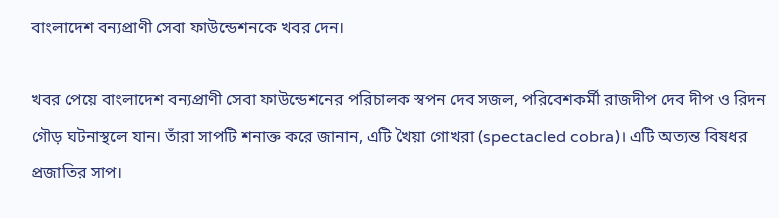বাংলাদেশ বন্যপ্রাণী সেবা ফাউন্ডেশনকে খবর দেন।

খবর পেয়ে বাংলাদেশ বন্যপ্রাণী সেবা ফাউন্ডেশনের পরিচালক স্বপন দেব সজল, পরিবেশকর্মী রাজদীপ দেব দীপ ও রিদন গৌড় ঘটনাস্থলে যান। তাঁরা সাপটি শনাক্ত করে জানান, এটি খৈয়া গোখরা (spectacled cobra)। এটি অত্যন্ত বিষধর প্রজাতির সাপ।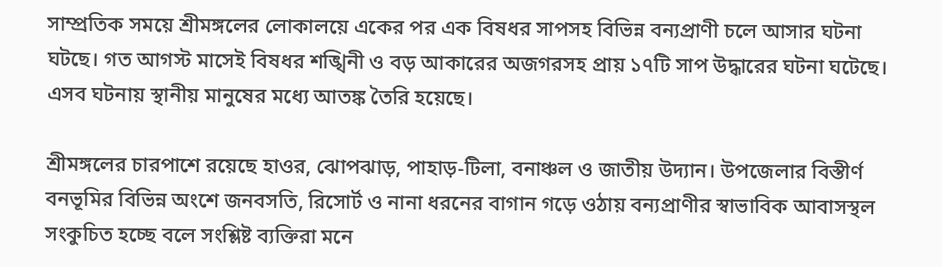সাম্প্রতিক সময়ে শ্রীমঙ্গলের লোকালয়ে একের পর এক বিষধর সাপসহ বিভিন্ন বন্যপ্রাণী চলে আসার ঘটনা ঘটছে। গত আগস্ট মাসেই বিষধর শঙ্খিনী ও বড় আকারের অজগরসহ প্রায় ১৭টি সাপ উদ্ধারের ঘটনা ঘটেছে। এসব ঘটনায় স্থানীয় মানুষের মধ্যে আতঙ্ক তৈরি হয়েছে।

শ্রীমঙ্গলের চারপাশে রয়েছে হাওর, ঝোপঝাড়, পাহাড়-টিলা, বনাঞ্চল ও জাতীয় উদ্যান। উপজেলার বিস্তীর্ণ বনভূমির বিভিন্ন অংশে জনবসতি, রিসোর্ট ও নানা ধরনের বাগান গড়ে ওঠায় বন্যপ্রাণীর স্বাভাবিক আবাসস্থল সংকুচিত হচ্ছে বলে সংশ্লিষ্ট ব্যক্তিরা মনে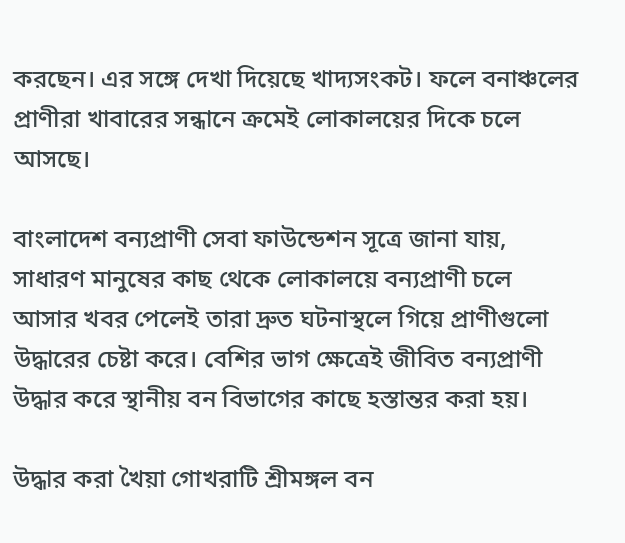করছেন। এর সঙ্গে দেখা দিয়েছে খাদ্যসংকট। ফলে বনাঞ্চলের প্রাণীরা খাবারের সন্ধানে ক্রমেই লোকালয়ের দিকে চলে আসছে।

বাংলাদেশ বন্যপ্রাণী সেবা ফাউন্ডেশন সূত্রে জানা যায়, সাধারণ মানুষের কাছ থেকে লোকালয়ে বন্যপ্রাণী চলে আসার খবর পেলেই তারা দ্রুত ঘটনাস্থলে গিয়ে প্রাণীগুলো উদ্ধারের চেষ্টা করে। বেশির ভাগ ক্ষেত্রেই জীবিত বন্যপ্রাণী উদ্ধার করে স্থানীয় বন বিভাগের কাছে হস্তান্তর করা হয়।

উদ্ধার করা খৈয়া গোখরাটি শ্রীমঙ্গল বন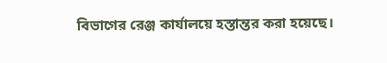বিভাগের রেঞ্জ কার্যালয়ে হস্তান্তর করা হয়েছে।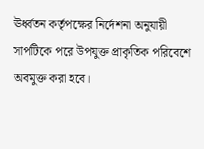ঊর্ধ্বতন কর্তৃপক্ষের নির্দেশনা অনুযায়ী সাপটিকে পরে উপযুক্ত প্রাকৃতিক পরিবেশে অবমুক্ত করা হবে।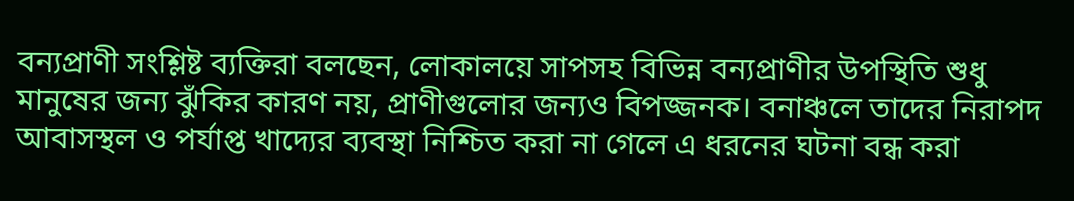বন্যপ্রাণী সংশ্লিষ্ট ব্যক্তিরা বলছেন, লোকালয়ে সাপসহ বিভিন্ন বন্যপ্রাণীর উপস্থিতি শুধু মানুষের জন্য ঝুঁকির কারণ নয়, প্রাণীগুলোর জন্যও বিপজ্জনক। বনাঞ্চলে তাদের নিরাপদ আবাসস্থল ও পর্যাপ্ত খাদ্যের ব্যবস্থা নিশ্চিত করা না গেলে এ ধরনের ঘটনা বন্ধ করা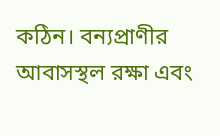কঠিন। বন্যপ্রাণীর আবাসস্থল রক্ষা এবং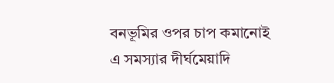বনভূমির ওপর চাপ কমানোই এ সমস্যার দীর্ঘমেয়াদি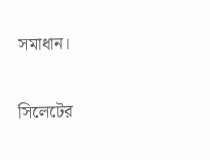সমাধান।

সিলেটের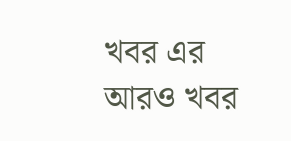খবর এর আরও খবর